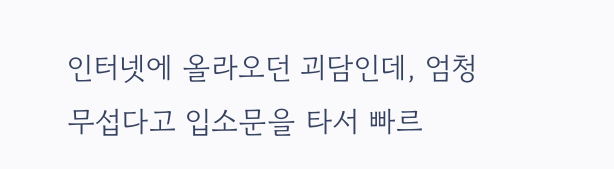인터넷에 올라오던 괴담인데, 엄청 무섭다고 입소문을 타서 빠르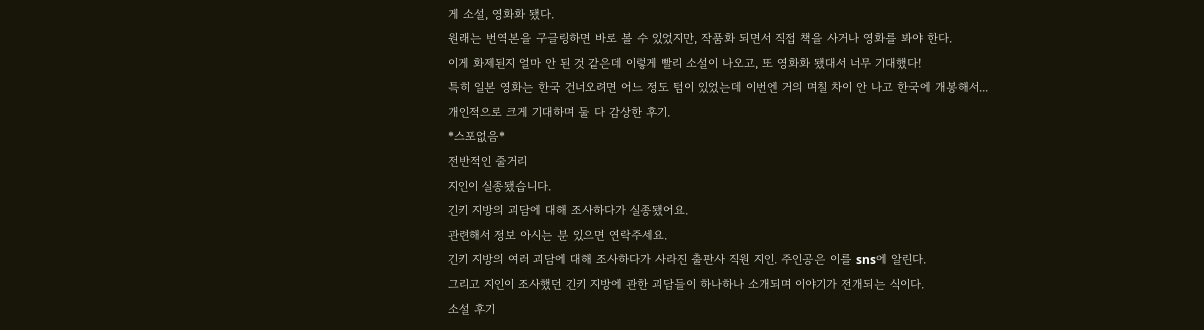게 소설, 영화화 됐다.
원래는 번역본을 구글링하면 바로 볼 수 있었지만, 작품화 되면서 직접 책을 사거나 영화를 봐야 한다.
이게 화제된지 얼마 안 된 것 같은데 이렇게 빨리 소설이 나오고, 또 영화화 됐대서 너무 기대했다!
특히 일본 영화는 한국 건너오려면 어느 정도 텀이 있었는데 이번엔 거의 며칠 차이 안 나고 한국에 개봉해서...
개인적으로 크게 기대하며 둘 다 감상한 후기.
*스포없음*
전반적인 줄거리
지인이 실종됐습니다.
긴키 지방의 괴담에 대해 조사하다가 실종됐어요.
관련해서 정보 아시는 분 있으면 연락주세요.
긴키 지방의 여러 괴담에 대해 조사하다가 사라진 출판사 직원 지인. 주인공은 이를 sns에 알린다.
그리고 지인이 조사했던 긴키 지방에 관한 괴담들이 하나하나 소개되며 이야기가 전개되는 식이다.
소설 후기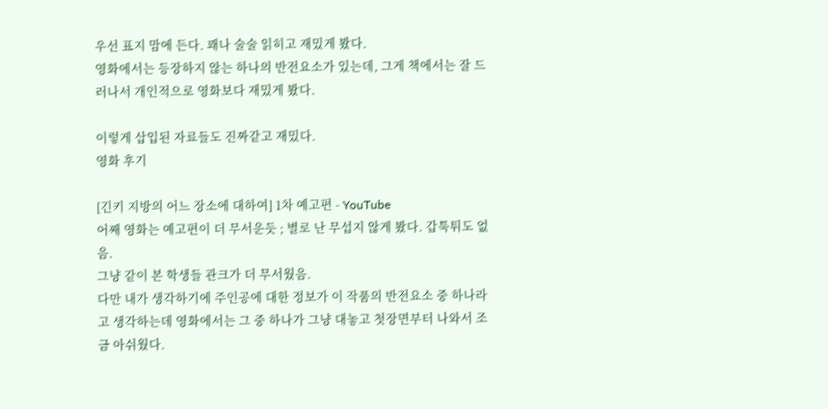우선 표지 맘에 든다. 꽤나 술술 읽히고 재밌게 봤다.
영화에서는 등장하지 않는 하나의 반전요소가 있는데, 그게 책에서는 잘 드러나서 개인적으로 영화보다 재밌게 봤다.

이렇게 삽입된 자료들도 진짜같고 재밌다.
영화 후기

[긴키 지방의 어느 장소에 대하여] 1차 예고편 - YouTube
어째 영화는 예고편이 더 무서운듯 ; 별로 난 무섭지 않게 봤다. 갑툭튀도 없음.
그냥 같이 본 학생들 관크가 더 무서웠음.
다만 내가 생각하기에 주인공에 대한 정보가 이 작품의 반전요소 중 하나라고 생각하는데 영화에서는 그 중 하나가 그냥 대놓고 첫장면부터 나와서 조금 아쉬웠다.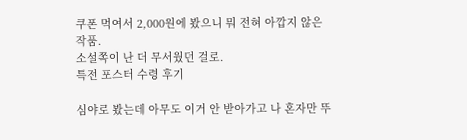쿠폰 먹여서 2,000원에 봤으니 뭐 전혀 아깝지 않은 작품.
소설쪽이 난 더 무서웠던 걸로.
특전 포스터 수령 후기

심야로 봤는데 아무도 이거 안 받아가고 나 혼자만 뚜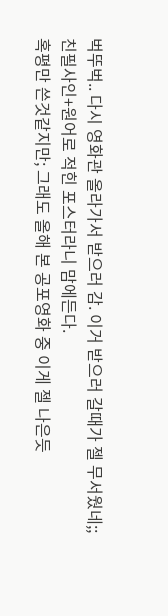벅뚜벅.. 다시 영화관 올라가서 받으러 감. 이거 받으러 갈때가 젤 무서웠네;;
친필사인+원어로 적힌 포스터라니 맘에든다.
혹평만 쓴것같지만; 그래도 올해 본 공포영화 중 이게 젤 나은듯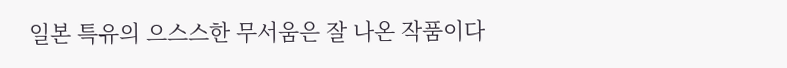일본 특유의 으스스한 무서움은 잘 나온 작품이다